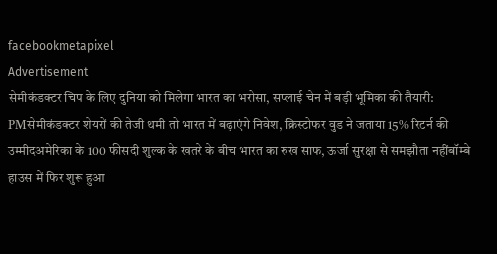facebookmetapixel
Advertisement
सेमीकंडक्टर चिप के लिए दुनिया को मिलेगा भारत का भरोसा, सप्लाई चेन में बड़ी भूमिका की तैयारी: PMसेमीकंडक्टर शेयरों की तेजी थमी तो भारत में बढ़ाएंगे निवेश, क्रिस्टोफर वुड ने जताया 15% रिटर्न की उम्मीदअमेरिका के 100 फीसदी शुल्क के खतरे के बीच भारत का रुख साफ, ऊर्जा सुरक्षा से समझौता नहींबॉम्बे हाउस में फिर शुरू हुआ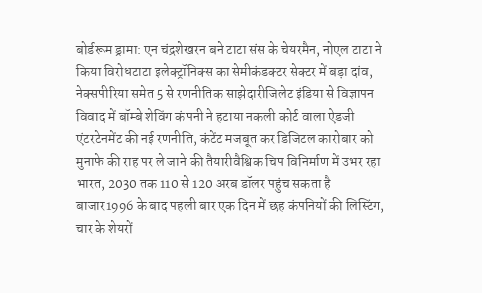बोर्डरूम ड्रामा: एन चंद्रशेखरन बने टाटा संस के चेयरमैन, नोएल टाटा ने किया विरोधटाटा इलेक्ट्रॉनिक्स का सेमीकंडक्टर सेक्टर में बड़ा दांव, नेक्सपीरिया समेत 5 से रणनीतिक साझेदारीजिलेट इंडिया से विज्ञापन विवाद में बॉम्बे शेविंग कंपनी ने हटाया नकली कोर्ट वाला ऐडजी एंटरटेनमेंट की नई रणनीति, कंटेंट मजबूत कर डिजिटल कारोबार को मुनाफे की राह पर ले जाने की तैयारीवैश्विक चिप विनिर्माण में उभर रहा भारत, 2030 तक 110 से 120 अरब डॉलर पहुंच सकता है बाजार1996 के बाद पहली बार एक दिन में छह कंपनियों की लिस्टिंग, चार के शेयरों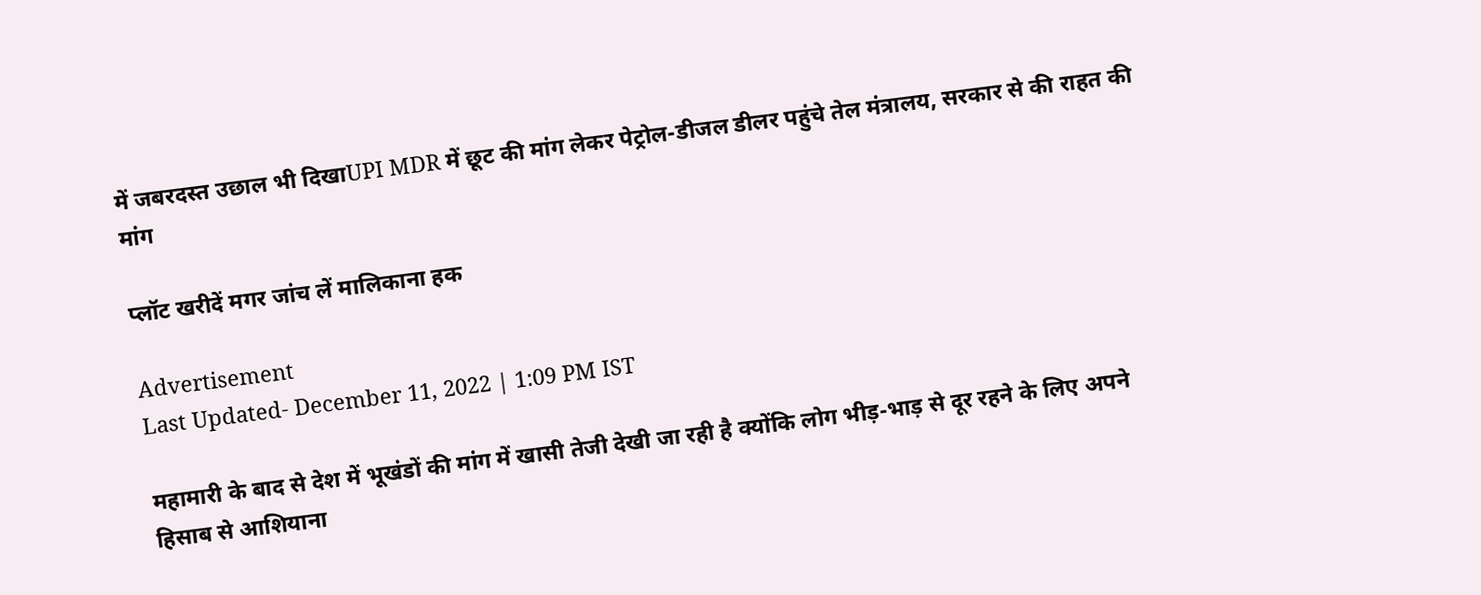में जबरदस्त उछाल भी दिखाUPI MDR में छूट की मांग लेकर पेट्रोल-डीजल डीलर पहुंचे तेल मंत्रालय, सरकार से की राहत की मांग

प्लॉट खरीदें मगर जांच लें मालिकाना हक

Advertisement
Last Updated- December 11, 2022 | 1:09 PM IST

महामारी के बाद से देश में भूखंडों की मांग में खासी तेजी देखी जा रही है क्योंकि लोग भीड़-भाड़ से दूर रहने के लिए अपने हिसाब से आशियाना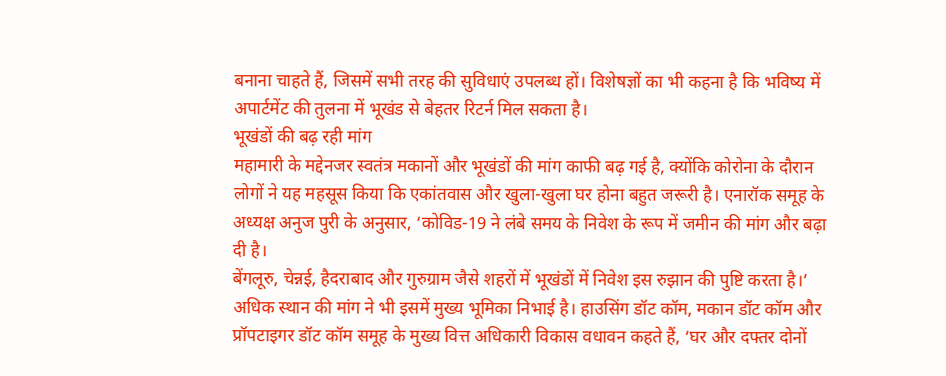बनाना चाहते हैं, जिसमें सभी तरह की सुविधाएं उपलब्ध हों। विशेषज्ञों का भी कहना है कि भविष्य में अपार्टमेंट की तुलना में भूखंड से बेहतर रिटर्न मिल सकता है।
भूखंडों की बढ़ रही मांग
महामारी के मद्देनजर स्वतंत्र मकानों और भूखंडों की मांग काफी बढ़ गई है, क्योंकि कोरोना के दौरान लोगों ने यह महसूस किया कि एकांतवास और खुला-खुला घर होना बहुत जरूरी है। एनारॉक समूह के अध्यक्ष अनुज पुरी के अनुसार, ‘कोविड-19 ने लंबे समय के निवेश के रूप में जमीन की मांग और बढ़ा दी है।
बेंगलूरु, चेन्नई, हैदराबाद और गुरुग्राम जैसे शहरों में भूखंडों में निवेश इस रुझान की पुष्टि करता है।’  अधिक स्थान की मांग ने भी इसमें मुख्य भूमिका निभाई है। हाउसिंग डॉट कॉम, मकान डॉट कॉम और प्रॉपटाइगर डॉट कॉम समूह के मुख्य वित्त अधिकारी विकास वधावन कहते हैं, ‘घर और दफ्तर दोनों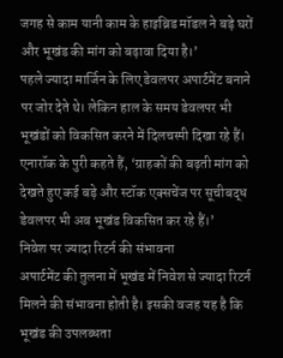जगह से काम यानी काम के हाइब्रिड मॉडल ने बड़े घरों और भूखंड की मांग को बढ़ावा दिया है।’
पहले ज्यादा मार्जिन के लिए डेवलपर अपार्टमेंट बनाने पर जोर देते थे। लेकिन हाल के समय डेवलपर भी भूखंडों को विकसित करने में दिलचस्पी दिखा रहे हैं। एनारॉक के पुरी कहते हैं, ‘ग्राहकों की बढ़ती मांग को देखते हुए कई बड़े और स्टॉक एक्सचेंज पर सूचीबद्ध डेवलपर भी अब भूखंड विकसित कर रहे हैं।’
निवेश पर ज्यादा रिटर्न की संभावना
अपार्टमेंट की तुलना में भूखंड में निवेश से ज्यादा रिटर्न मिलने की संभावना होती है। इसकी वजह यह है कि भूखंड की उपलब्धता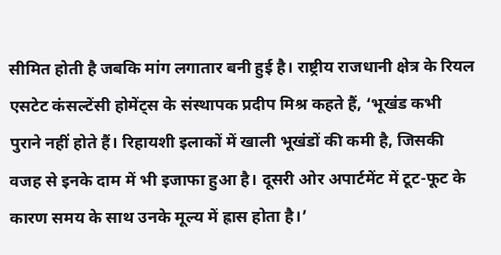सीमित होती है जबकि मांग लगातार बनी हुई है। राष्ट्रीय राजधानी क्षेत्र के रियल एसटेट कंसल्टेंसी होमेंट्स के संस्थापक प्रदीप मिश्र कहते हैं, ‘भूखंड कभी पुराने नहीं होते हैं। रिहायशी इलाकों में खाली भूखंडों की कमी है, जिसकी वजह से इनके दाम में भी इजाफा हुआ है। दूसरी ओर अपार्टमेंट में टूट-फूट के कारण समय के साथ उनके मूल्य में ह्रास होता है।’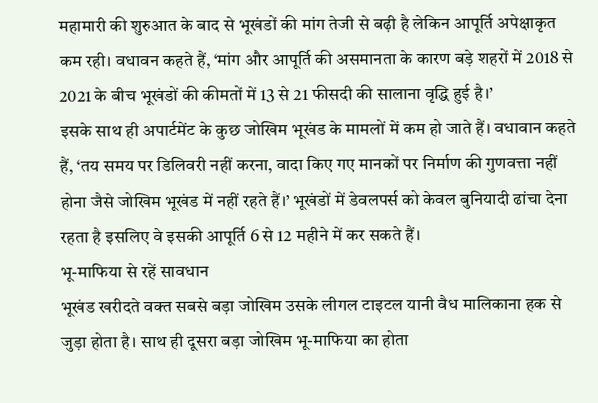महामारी की शुरुआत के बाद से भूखंडों की मांग तेजी से बढ़ी है लेकिन आपूर्ति अपेक्षाकृत कम रही। वधावन कहते हैं, ‘मांग और आपूर्ति की असमानता के कारण बड़े शहरों में 2018 से 2021 के बीच भूखंडों की कीमतों में 13 से 21 फीसदी की सालाना वृद्धि हुई है।’
इसके साथ ही अपार्टमेंट के कुछ जोखिम भूखंड के मामलों में कम हो जाते हैं। वधावान कहते हैं, ‘तय समय पर डिलिवरी नहीं करना, वादा किए गए मानकों पर निर्माण की गुणवत्ता नहीं होना जैसे जोखिम भूखंड में नहीं रहते हैं।’ भूखंडों में डेवलपर्स को केवल बुनियादी ढांचा देना रहता है इसलिए वे इसकी आपूर्ति 6 से 12 महीने में कर सकते हैं।
भू-माफिया से रहें सावधान
भूखंड खरीदते वक्त सबसे बड़ा जोखिम उसके लीगल टाइटल यानी वैध मालिकाना हक से जुड़ा होता है। साथ ही दूसरा बड़ा जोखिम भू-माफिया का होता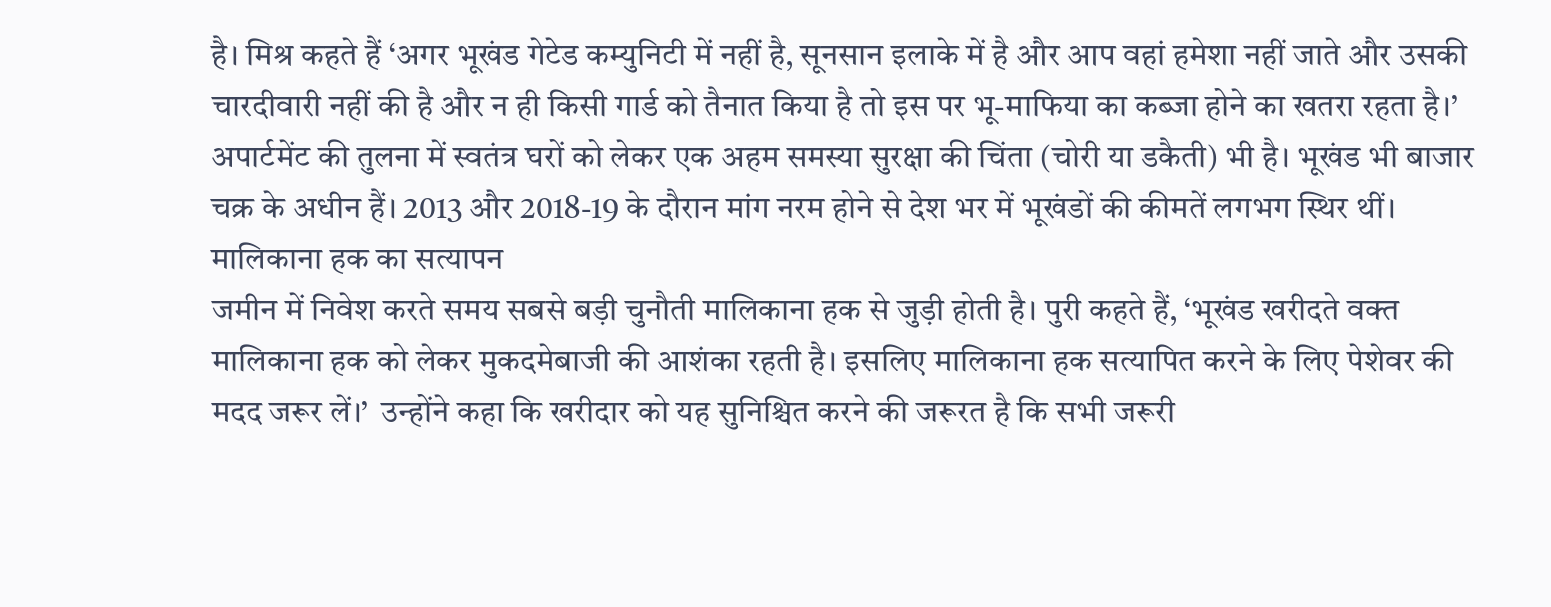है। मिश्र कहते हैं ‘अगर भूखंड गेटेड कम्युनिटी में नहीं है, सूनसान इलाके में है और आप वहां हमेशा नहीं जाते और उसकी चारदीवारी नहीं की है और न ही किसी गार्ड को तैनात किया है तो इस पर भू-माफिया का कब्जा होने का खतरा रहता है।’ अपार्टमेंट की तुलना में स्वतंत्र घरों को लेकर एक अहम समस्या सुरक्षा की चिंता (चोरी या डकैती) भी है। भूखंड भी बाजार चक्र के अधीन हैं। 2013 और 2018-19 के दौरान मांग नरम होने से देश भर में भूखंडों की कीमतें लगभग स्थिर थीं।
मालिकाना हक का सत्यापन
जमीन में निवेश करते समय सबसे बड़ी चुनौती मालिकाना हक से जुड़ी होती है। पुरी कहते हैं, ‘भूखंड खरीदते वक्त मालिकाना हक को लेकर मुकदमेबाजी की आशंका रहती है। इसलिए मालिकाना हक सत्यापित करने के लिए पेशेवर की मदद जरूर लें।’  उन्होंने कहा कि खरीदार को यह सुनिश्चित करने की जरूरत है कि सभी जरूरी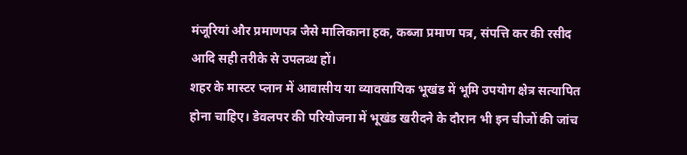मंजूरियां और प्रमाणपत्र जैसे मालिकाना हक, कब्जा प्रमाण पत्र, संपत्ति कर की रसीद आदि सही तरीके से उपलब्ध हों।
शहर के मास्टर प्लान में आवासीय या व्यावसायिक भूखंड में भूमि उपयोग क्षेत्र सत्यापित होना चाहिए। डेवलपर की परियोजना में भूखंड खरीदने के दौरान भी इन चीजों की जांच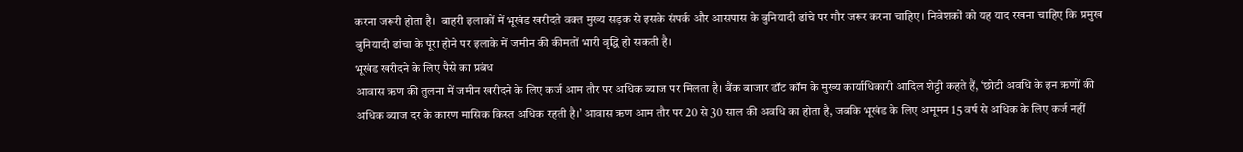करना जरूरी होता है।  बाहरी इलाकों में भूखंड खरीदते वक्त मुख्य सड़क से इसके संपर्क और आसपास के बुनियादी ढांचे पर गौर जरूर करना चाहिए। निवेशकों को यह याद रखना चाहिए कि प्रमुख बुनियादी ढांचा के पूरा होने पर इलाके में जमीन की कीमतों भारी वृद्धि हो सकती है।
भूखंड खरीदने के लिए पैसे का प्रबंध
आवास ऋण की तुलना में जमीन खरीदने के लिए कर्ज आम तौर पर अधिक ब्याज पर मिलता है। बैंक बाजार डॉट कॉम के मुख्य कार्याधिकारी आदिल शेट्टी कहते हैं, ‘छोटी अवधि के इन ऋणों की अधिक ब्याज दर के कारण मासिक किस्त अधिक रहती है।’ आवास ऋण आम तौर पर 20 से 30 साल की अवधि का होता है, जबकि भूखंड के लिए अमूमन 15 वर्ष से अधिक के लिए कर्ज नहीं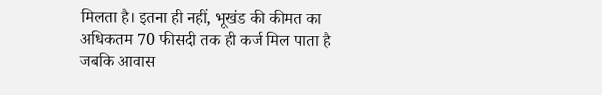मिलता है। इतना ही नहीं, भूखंड की कीमत का अधिकतम 70 फीसदी तक ही कर्ज मिल पाता है जबकि आवास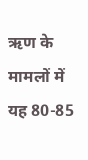ऋण के मामलों में यह 80-85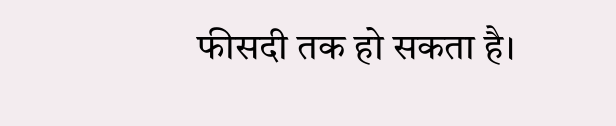फीसदी तक हो सकता है।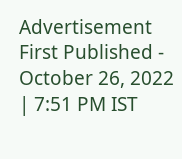Advertisement
First Published - October 26, 2022 | 7:51 PM IST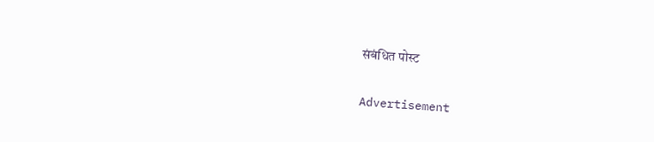संबंधित पोस्ट

Advertisement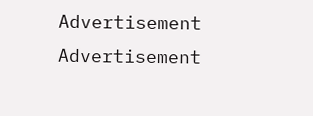Advertisement
Advertisement